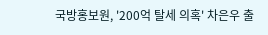국방홍보원, '200억 탈세 의혹' 차은우 출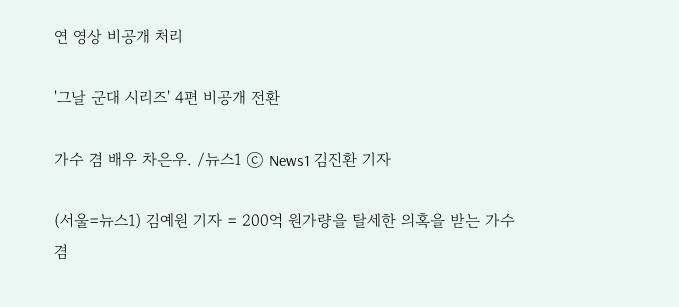연 영상 비공개 처리

'그날 군대 시리즈' 4편 비공개 전환

가수 겸 배우 차은우. /뉴스1 ⓒ News1 김진환 기자

(서울=뉴스1) 김예원 기자 = 200억 원가량을 탈세한 의혹을 받는 가수 겸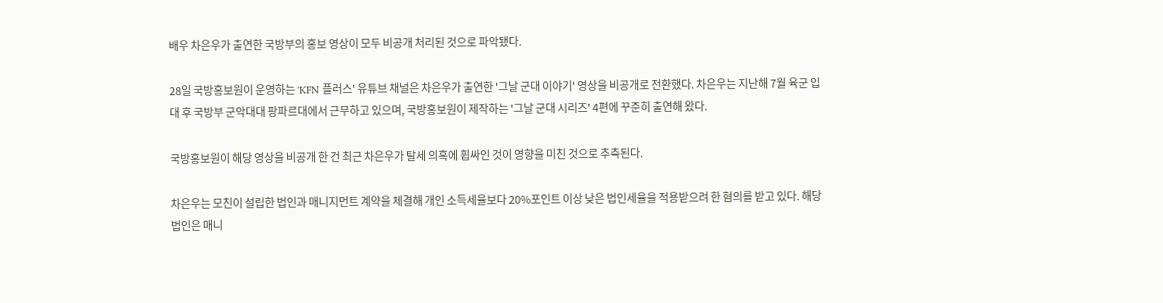배우 차은우가 출연한 국방부의 홍보 영상이 모두 비공개 처리된 것으로 파악됐다.

28일 국방홍보원이 운영하는 'KFN 플러스' 유튜브 채널은 차은우가 출연한 '그날 군대 이야기' 영상을 비공개로 전환했다. 차은우는 지난해 7월 육군 입대 후 국방부 군악대대 팡파르대에서 근무하고 있으며, 국방홍보원이 제작하는 '그날 군대 시리즈' 4편에 꾸준히 출연해 왔다.

국방홍보원이 해당 영상을 비공개 한 건 최근 차은우가 탈세 의혹에 휩싸인 것이 영향을 미친 것으로 추측된다.

차은우는 모친이 설립한 법인과 매니지먼트 계약을 체결해 개인 소득세율보다 20%포인트 이상 낮은 법인세율을 적용받으려 한 혐의를 받고 있다. 해당 법인은 매니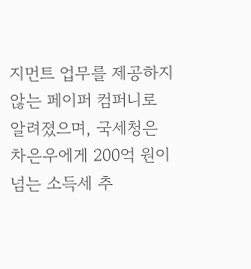지먼트 업무를 제공하지 않는 페이퍼 컴퍼니로 알려졌으며, 국세청은 차은우에게 200억 원이 넘는 소득세 추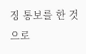징 통보를 한 것으로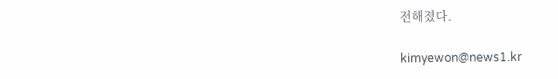전해졌다.

kimyewon@news1.kr